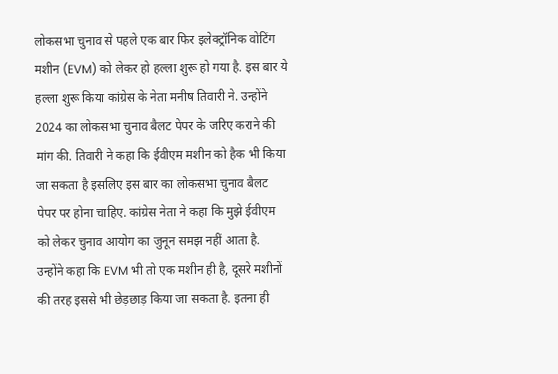लोकसभा चुनाव से पहले एक बार फिर इलेक्ट्रॉनिक वोटिंग मशीन (EVM) को लेकर हो हल्ला शुरू हो गया है. इस बार ये हल्ला शुरू किया कांग्रेस के नेता मनीष तिवारी ने. उन्होंने 2024 का लोकसभा चुनाव बैलट पेपर के जरिए कराने की मांग की. तिवारी ने कहा कि ईवीएम मशीन को हैक भी किया जा सकता है इसलिए इस बार का लोकसभा चुनाव बैलट पेपर पर होना चाहिए. कांग्रेस नेता ने कहा कि मुझे ईवीएम को लेकर चुनाव आयोग का जुनून समझ नहीं आता है.
उन्होंने कहा कि EVM भी तो एक मशीन ही है, दूसरे मशीनों की तरह इससे भी छेड़छाड़ किया जा सकता है. इतना ही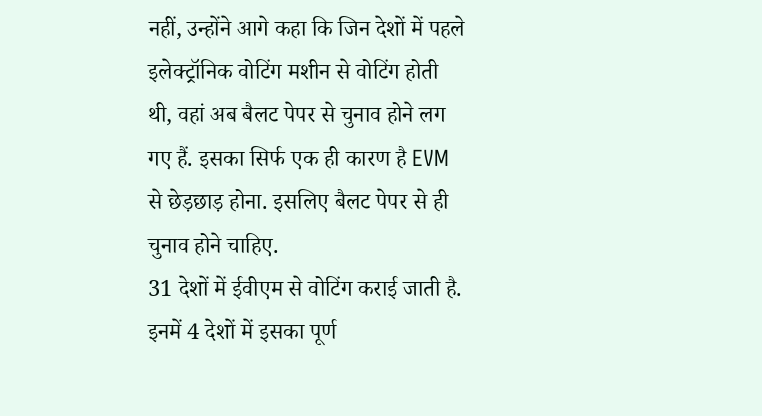नहीं, उन्होंने आगे कहा कि जिन देशों में पहले इलेक्ट्रॉनिक वोटिंग मशीन से वोटिंग होती थी, वहां अब बैलट पेपर से चुनाव होने लग गए हैं. इसका सिर्फ एक ही कारण है EVM से छेड़छाड़ होना. इसलिए बैलट पेपर से ही चुनाव होने चाहिए.
31 देशों में ईवीएम से वोटिंग कराई जाती है. इनमें 4 देशों में इसका पूर्ण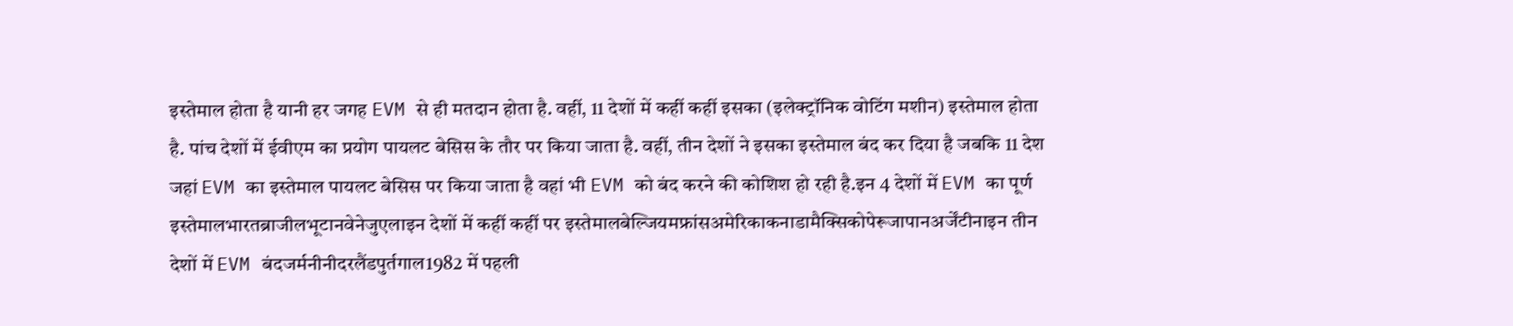इस्तेमाल होता है यानी हर जगह EVM से ही मतदान होता है. वहीं, 11 देशों में कहीं कहीं इसका (इलेक्ट्रॉनिक वोटिंग मशीन) इस्तेमाल होता है. पांच देशों में ईवीएम का प्रयोग पायलट बेसिस के तौर पर किया जाता है. वहीं, तीन देशों ने इसका इस्तेमाल बंद कर दिया है जबकि 11 देश जहां EVM का इस्तेमाल पायलट बेसिस पर किया जाता है वहां भी EVM को बंद करने की कोशिश हो रही है.इन 4 देशों में EVM का पूर्ण इस्तेमालभारतब्राजीलभूटानवेनेजुएलाइन देशों में कहीं कहीं पर इस्तेमालबेल्जियमफ्रांसअमेरिकाकनाडामैक्सिकोपेरूजापानअर्जेंटीनाइन तीन देशों में EVM बंदजर्मनीनीदरलैंडपुर्तगाल1982 में पहली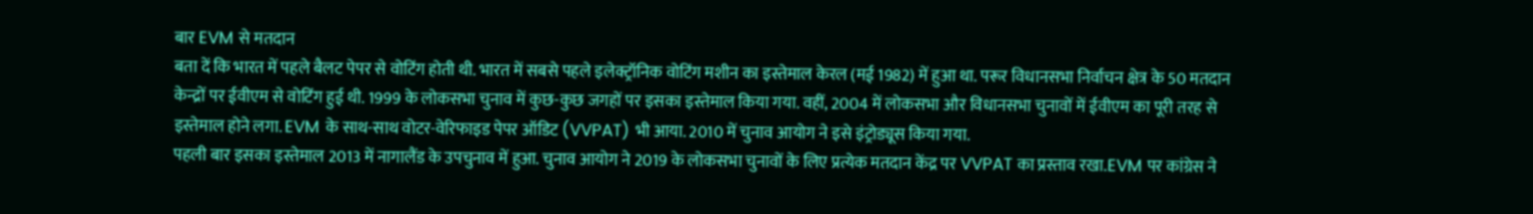बार EVM से मतदान
बता दें कि भारत में पहले बैलट पेपर से वोटिंग होती थी. भारत में सबसे पहले इलेक्ट्रॉनिक वोटिंग मशीन का इस्तेमाल केरल (मई 1982) में हुआ था. परूर विधानसभा निर्वाचन क्षेत्र के 50 मतदान केन्द्रों पर ईवीएम से वोटिंग हुई थी. 1999 के लोकसभा चुनाव में कुछ-कुछ जगहों पर इसका इस्तेमाल किया गया. वहीं, 2004 में लोकसभा और विधानसभा चुनावों में ईवीएम का पूरी तरह से इस्तेमाल होने लगा. EVM के साथ-साथ वोटर-वेरिफाइड पेपर ऑडिट (VVPAT) भी आया. 2010 में चुनाव आयोग ने इसे इंट्रोड्यूस किया गया.
पहली बार इसका इस्तेमाल 2013 में नागालैंड के उपचुनाव में हुआ. चुनाव आयोग ने 2019 के लोकसभा चुनावों के लिए प्रत्येक मतदान केंद्र पर VVPAT का प्रस्ताव रखा.EVM पर कांग्रेस ने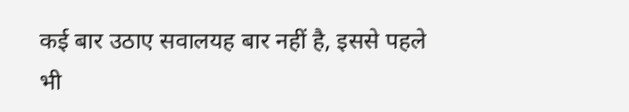कई बार उठाए सवालयह बार नहीं है, इससे पहले भी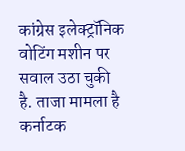कांग्रेस इलेक्ट्रॉनिक वोटिंग मशीन पर सवाल उठा चुकी है. ताजा मामला है कर्नाटक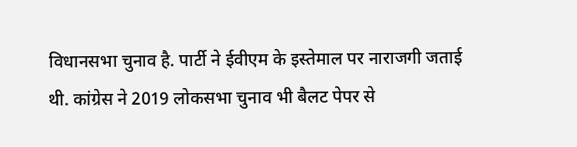विधानसभा चुनाव है. पार्टी ने ईवीएम के इस्तेमाल पर नाराजगी जताई थी. कांग्रेस ने 2019 लोकसभा चुनाव भी बैलट पेपर से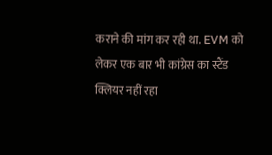कराने की मांग कर रही था. EVM को लेकर एक बार भी कांग्रेस का स्टैंड क्लियर नहीं रहा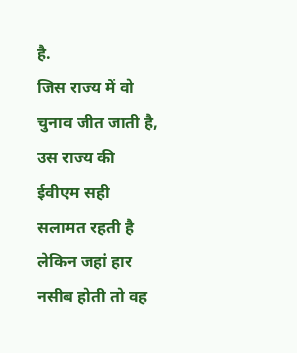है.
जिस राज्य में वो चुनाव जीत जाती है, उस राज्य की ईवीएम सही सलामत रहती है लेकिन जहां हार नसीब होती तो वह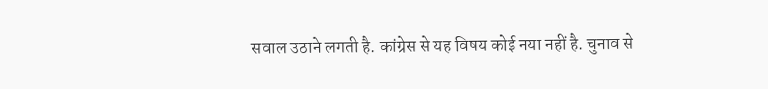सवाल उठाने लगती है. कांग्रेस से यह विषय कोई नया नहीं है. चुनाव से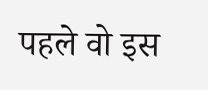पहले वो इस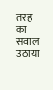तरह का सवाल उठाया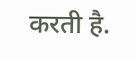करती है.